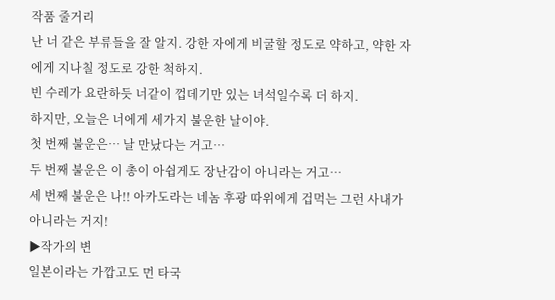작품 줄거리
난 너 같은 부류들을 잘 알지. 강한 자에게 비굴할 정도로 약하고, 약한 자에게 지나칠 정도로 강한 척하지.
빈 수레가 요란하듯 너같이 껍데기만 있는 녀석일수록 더 하지.
하지만, 오늘은 너에게 세가지 불운한 날이야.
첫 번째 불운은… 날 만났다는 거고…
두 번째 불운은 이 총이 아쉽게도 장난감이 아니라는 거고…
세 번째 불운은 나!! 아카도라는 네놈 후광 따위에게 겁먹는 그런 사내가 아니라는 거지!
▶작가의 변
일본이라는 가깝고도 먼 타국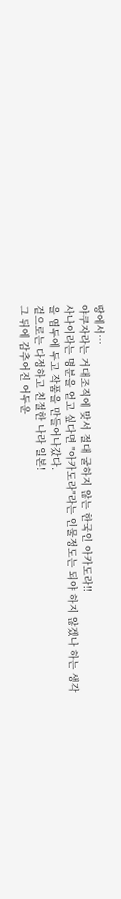땅에서…
야쿠자라는 거대조직에 맞서 절대 굴하지 않는 한국인 아카도라!!
사나이라는 명분을 얻고 싶다면 "아카도라"라는 인물정도는 되야 하지 않겠나 하는 생각을 염두에 두고 작품을 만들어나갔다.
겉으로는 다정하고 친절한 나라 일본!
그 뒤에 감추어진 어두운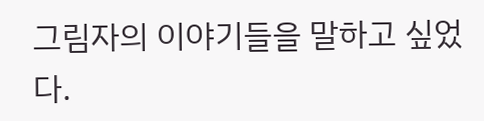그림자의 이야기들을 말하고 싶었다.